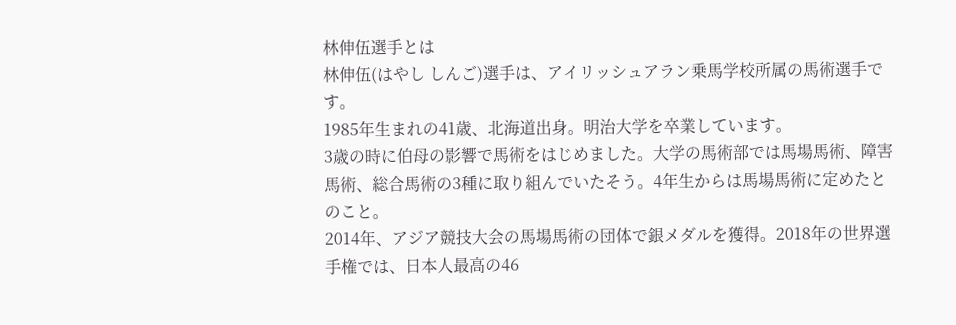林伸伍選手とは
林伸伍(はやし しんご)選手は、アイリッシュアラン乗馬学校所属の馬術選手です。
1985年生まれの41歳、北海道出身。明治大学を卒業しています。
3歳の時に伯母の影響で馬術をはじめました。大学の馬術部では馬場馬術、障害馬術、総合馬術の3種に取り組んでいたそう。4年生からは馬場馬術に定めたとのこと。
2014年、アジア競技大会の馬場馬術の団体で銀メダルを獲得。2018年の世界選手権では、日本人最高の46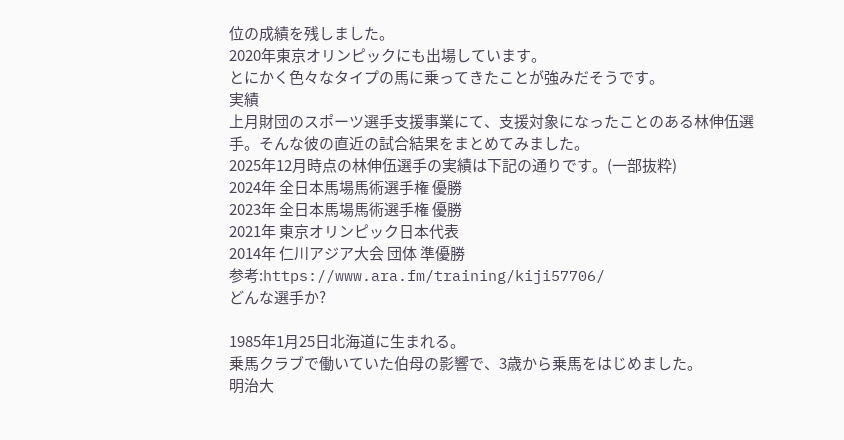位の成績を残しました。
2020年東京オリンピックにも出場しています。
とにかく色々なタイプの馬に乗ってきたことが強みだそうです。
実績
上月財団のスポーツ選手支援事業にて、支援対象になったことのある林伸伍選手。そんな彼の直近の試合結果をまとめてみました。
2025年12月時点の林伸伍選手の実績は下記の通りです。(一部抜粋)
2024年 全日本馬場馬術選手権 優勝
2023年 全日本馬場馬術選手権 優勝
2021年 東京オリンピック日本代表
2014年 仁川アジア大会 団体 準優勝
参考:https://www.ara.fm/training/kiji57706/
どんな選手か?

1985年1月25日北海道に生まれる。
乗馬クラブで働いていた伯母の影響で、3歳から乗馬をはじめました。
明治大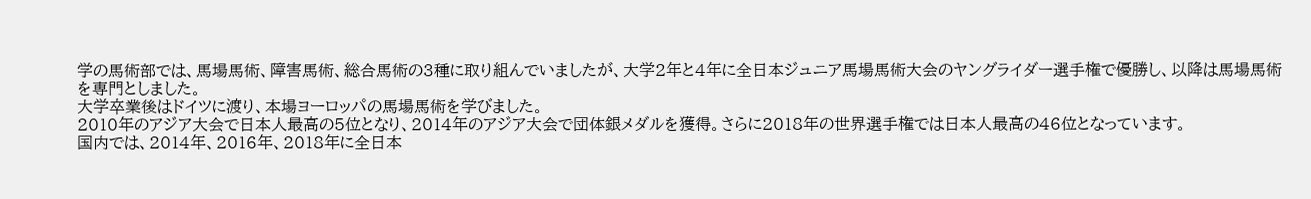学の馬術部では、馬場馬術、障害馬術、総合馬術の3種に取り組んでいましたが、大学2年と4年に全日本ジュニア馬場馬術大会のヤングライダー選手権で優勝し、以降は馬場馬術を専門としました。
大学卒業後はドイツに渡り、本場ヨーロッパの馬場馬術を学びました。
2010年のアジア大会で日本人最高の5位となり、2014年のアジア大会で団体銀メダルを獲得。さらに2018年の世界選手権では日本人最高の46位となっています。
国内では、2014年、2016年、2018年に全日本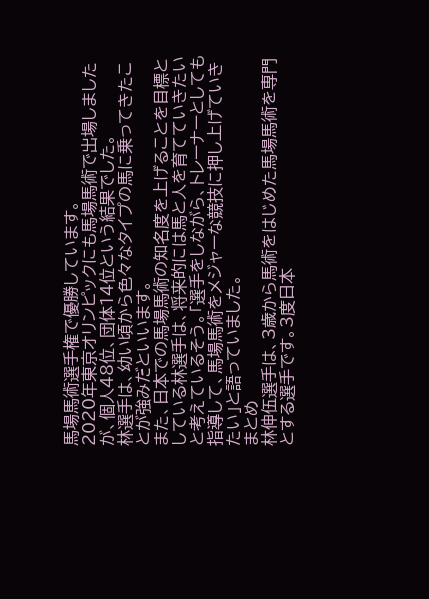馬場馬術選手権で優勝しています。
2020年東京オリンピックにも馬場馬術で出場しましたが、個人48位、団体14位という結果でした。
林選手は、幼い頃から色々なタイプの馬に乗ってきたことが強みだといいます。
また、日本での馬場馬術の知名度を上げることを目標としている林選手は、将来的には馬と人を育てていきたいと考えているそう。「選手をしながら、トレーナーとしても指導して、馬場馬術をメジャーな競技に押し上げていきたい」と語っていました。
まとめ
林伸伍選手は、3歳から馬術をはじめた馬場馬術を専門とする選手です。3度日本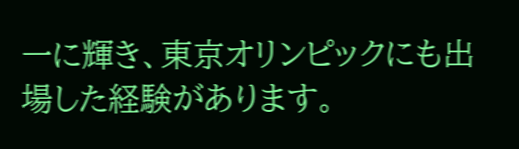一に輝き、東京オリンピックにも出場した経験があります。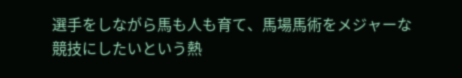選手をしながら馬も人も育て、馬場馬術をメジャーな競技にしたいという熱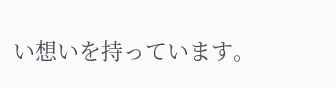い想いを持っています。